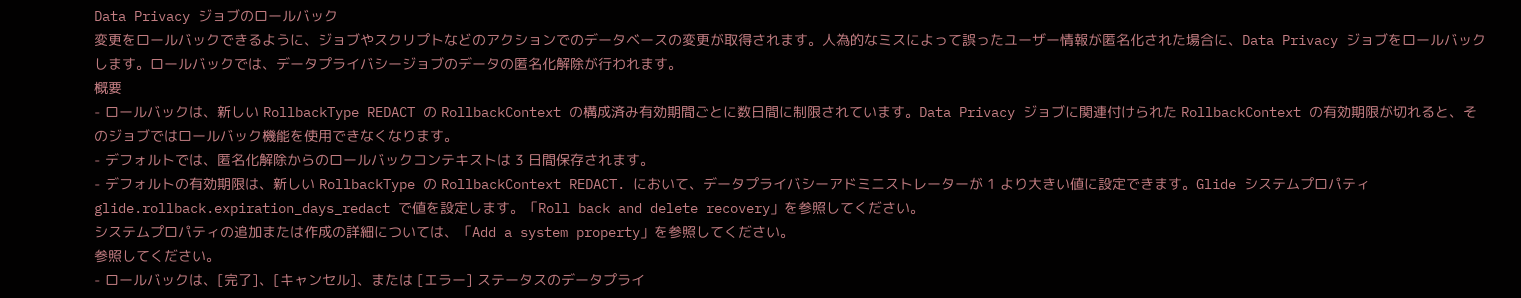Data Privacy ジョブのロールバック
変更をロールバックできるように、ジョブやスクリプトなどのアクションでのデータベースの変更が取得されます。人為的なミスによって誤ったユーザー情報が匿名化された場合に、Data Privacy ジョブをロールバックします。ロールバックでは、データプライバシージョブのデータの匿名化解除が行われます。
概要
- ロールバックは、新しい RollbackType REDACT の RollbackContext の構成済み有効期間ごとに数日間に制限されています。Data Privacy ジョブに関連付けられた RollbackContext の有効期限が切れると、そのジョブではロールバック機能を使用できなくなります。
- デフォルトでは、匿名化解除からのロールバックコンテキストは 3 日間保存されます。
- デフォルトの有効期限は、新しい RollbackType の RollbackContext REDACT. において、データプライバシーアドミニストレーターが 1 より大きい値に設定できます。Glide システムプロパティ glide.rollback.expiration_days_redact で値を設定します。「Roll back and delete recovery」を参照してください。
システムプロパティの追加または作成の詳細については、「Add a system property」を参照してください。
参照してください。
- ロールバックは、[完了]、[キャンセル]、または [エラー] ステータスのデータプライ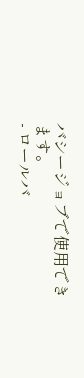バシージョブで使用できます。
- ロールバ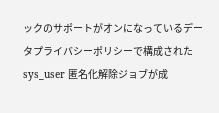ックのサポートがオンになっているデータプライバシーポリシーで構成された sys_user 匿名化解除ジョブが成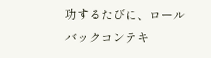功するたびに、ロールバックコンテキ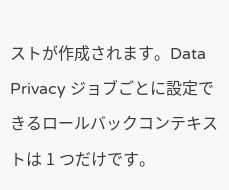ストが作成されます。Data Privacy ジョブごとに設定できるロールバックコンテキストは 1 つだけです。